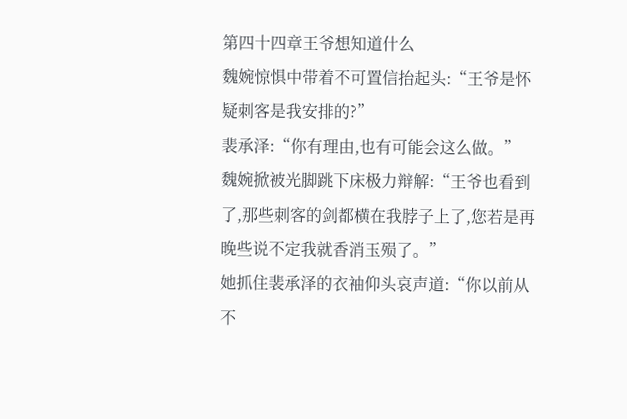第四十四章王爷想知道什么
魏婉惊惧中带着不可置信抬起头:“王爷是怀疑刺客是我安排的?”
裴承泽:“你有理由,也有可能会这么做。”
魏婉掀被光脚跳下床极力辩解:“王爷也看到了,那些刺客的剑都横在我脖子上了,您若是再晚些说不定我就香消玉殒了。”
她抓住裴承泽的衣袖仰头哀声道:“你以前从不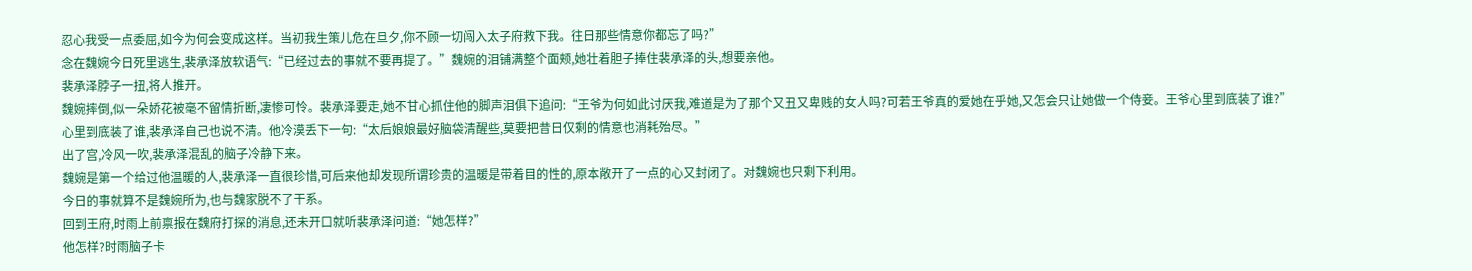忍心我受一点委屈,如今为何会变成这样。当初我生策儿危在旦夕,你不顾一切闯入太子府救下我。往日那些情意你都忘了吗?”
念在魏婉今日死里逃生,裴承泽放软语气:“已经过去的事就不要再提了。”魏婉的泪铺满整个面颊,她壮着胆子捧住裴承泽的头,想要亲他。
裴承泽脖子一扭,将人推开。
魏婉摔倒,似一朵娇花被毫不留情折断,凄惨可怜。裴承泽要走,她不甘心抓住他的脚声泪俱下追问:“王爷为何如此讨厌我,难道是为了那个又丑又卑贱的女人吗?可若王爷真的爱她在乎她,又怎会只让她做一个侍妾。王爷心里到底装了谁?”
心里到底装了谁,裴承泽自己也说不清。他冷漠丢下一句:“太后娘娘最好脑袋清醒些,莫要把昔日仅剩的情意也消耗殆尽。”
出了宫,冷风一吹,裴承泽混乱的脑子冷静下来。
魏婉是第一个给过他温暖的人,裴承泽一直很珍惜,可后来他却发现所谓珍贵的温暖是带着目的性的,原本敞开了一点的心又封闭了。对魏婉也只剩下利用。
今日的事就算不是魏婉所为,也与魏家脱不了干系。
回到王府,时雨上前禀报在魏府打探的消息,还未开口就听裴承泽问道:“她怎样?”
他怎样?时雨脑子卡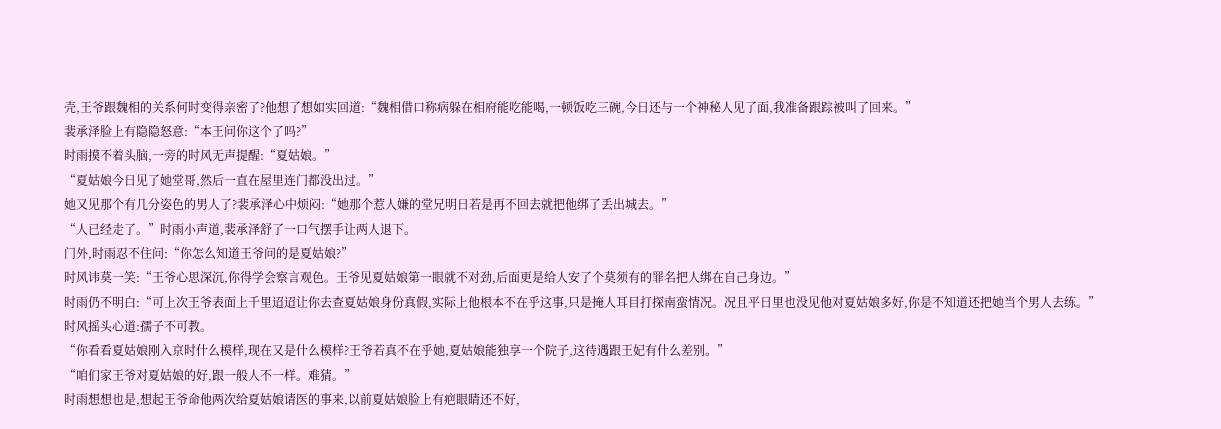壳,王爷跟魏相的关系何时变得亲密了?他想了想如实回道:“魏相借口称病躲在相府能吃能喝,一顿饭吃三碗,今日还与一个神秘人见了面,我准备跟踪被叫了回来。”
裴承泽脸上有隐隐怒意:“本王问你这个了吗?”
时雨摸不着头脑,一旁的时风无声提醒:“夏姑娘。”
“夏姑娘今日见了她堂哥,然后一直在屋里连门都没出过。”
她又见那个有几分姿色的男人了?裴承泽心中烦闷:“她那个惹人嫌的堂兄明日若是再不回去就把他绑了丢出城去。”
“人已经走了。”时雨小声道,裴承泽舒了一口气摆手让两人退下。
门外,时雨忍不住问:“你怎么知道王爷问的是夏姑娘?”
时风讳莫一笑:“王爷心思深沉,你得学会察言观色。王爷见夏姑娘第一眼就不对劲,后面更是给人安了个莫须有的罪名把人绑在自己身边。”
时雨仍不明白:“可上次王爷表面上千里迢迢让你去查夏姑娘身份真假,实际上他根本不在乎这事,只是掩人耳目打探南蛮情况。况且平日里也没见他对夏姑娘多好,你是不知道还把她当个男人去练。”
时风摇头心道:孺子不可教。
“你看看夏姑娘刚入京时什么模样,现在又是什么模样?王爷若真不在乎她,夏姑娘能独享一个院子,这待遇跟王妃有什么差别。”
“咱们家王爷对夏姑娘的好,跟一般人不一样。难猜。”
时雨想想也是,想起王爷命他两次给夏姑娘请医的事来,以前夏姑娘脸上有疤眼睛还不好,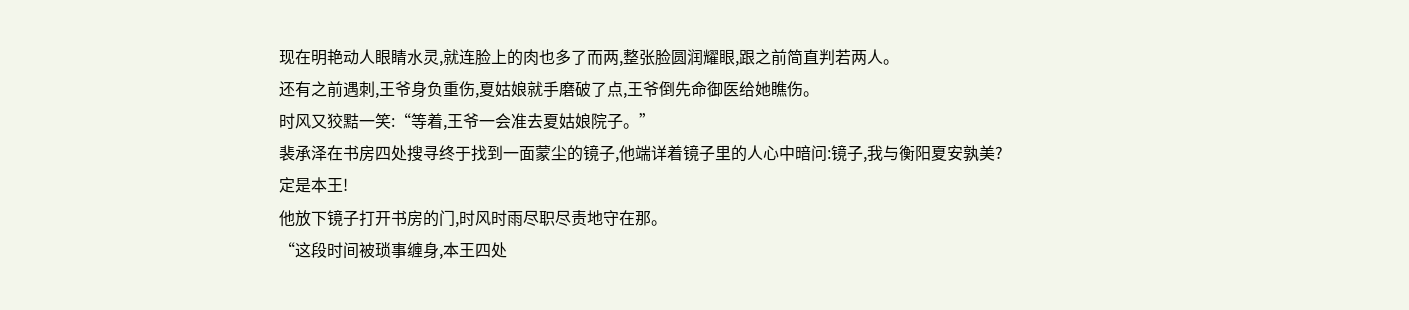现在明艳动人眼睛水灵,就连脸上的肉也多了而两,整张脸圆润耀眼,跟之前简直判若两人。
还有之前遇刺,王爷身负重伤,夏姑娘就手磨破了点,王爷倒先命御医给她瞧伤。
时风又狡黠一笑:“等着,王爷一会准去夏姑娘院子。”
裴承泽在书房四处搜寻终于找到一面蒙尘的镜子,他端详着镜子里的人心中暗问:镜子,我与衡阳夏安孰美?
定是本王!
他放下镜子打开书房的门,时风时雨尽职尽责地守在那。
“这段时间被琐事缠身,本王四处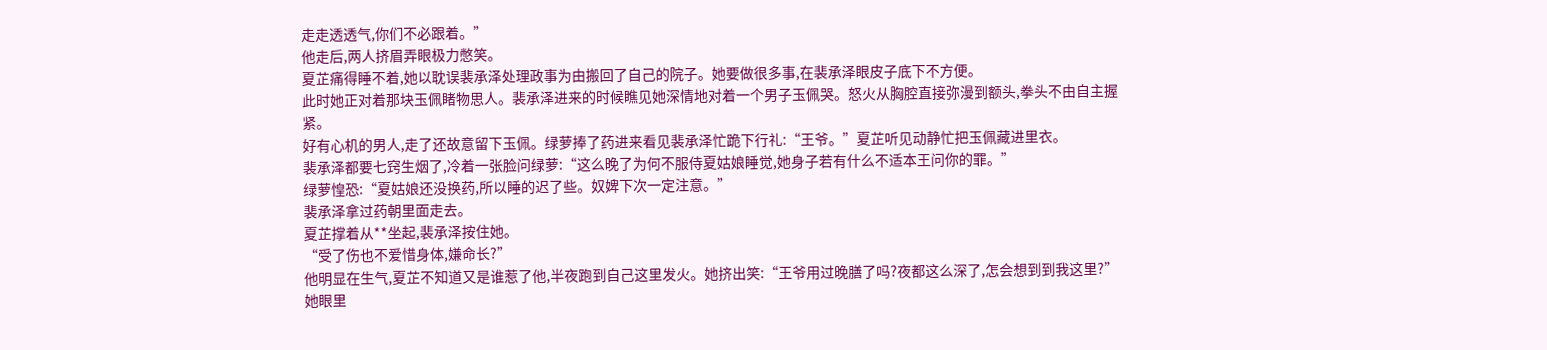走走透透气,你们不必跟着。”
他走后,两人挤眉弄眼极力憋笑。
夏芷痛得睡不着,她以耽误裴承泽处理政事为由搬回了自己的院子。她要做很多事,在裴承泽眼皮子底下不方便。
此时她正对着那块玉佩睹物思人。裴承泽进来的时候瞧见她深情地对着一个男子玉佩哭。怒火从胸腔直接弥漫到额头,拳头不由自主握紧。
好有心机的男人,走了还故意留下玉佩。绿萝捧了药进来看见裴承泽忙跪下行礼:“王爷。”夏芷听见动静忙把玉佩藏进里衣。
裴承泽都要七窍生烟了,冷着一张脸问绿萝:“这么晚了为何不服侍夏姑娘睡觉,她身子若有什么不适本王问你的罪。”
绿萝惶恐:“夏姑娘还没换药,所以睡的迟了些。奴婢下次一定注意。”
裴承泽拿过药朝里面走去。
夏芷撑着从**坐起,裴承泽按住她。
“受了伤也不爱惜身体,嫌命长?”
他明显在生气,夏芷不知道又是谁惹了他,半夜跑到自己这里发火。她挤出笑:“王爷用过晚膳了吗?夜都这么深了,怎会想到到我这里?”
她眼里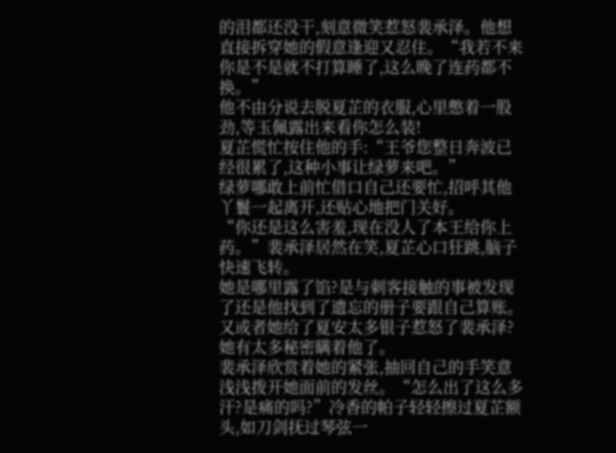的泪都还没干,刻意微笑惹怒裴承泽。他想直接拆穿她的假意逢迎又忍住。“我若不来你是不是就不打算睡了,这么晚了连药都不换。”
他不由分说去脱夏芷的衣服,心里憋着一股劲,等玉佩露出来看你怎么装!
夏芷慌忙按住他的手:“王爷您整日奔波已经很累了,这种小事让绿萝来吧。”
绿萝哪敢上前忙借口自己还要忙,招呼其他丫鬟一起离开,还贴心地把门关好。
“你还是这么害羞,现在没人了本王给你上药。”裴承泽居然在笑,夏芷心口狂跳,脑子快速飞转。
她是哪里露了馅?是与刺客接触的事被发现了还是他找到了遗忘的册子要跟自己算账。又或者她给了夏安太多银子惹怒了裴承泽?
她有太多秘密瞒着他了。
裴承泽欣赏着她的紧张,抽回自己的手笑意浅浅拨开她面前的发丝。“怎么出了这么多汗?是痛的吗?”冷香的帕子轻轻擦过夏芷额头,如刀剑抚过琴弦一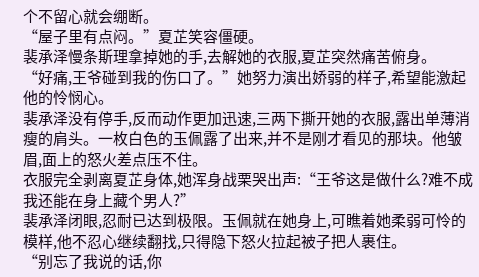个不留心就会绷断。
“屋子里有点闷。”夏芷笑容僵硬。
裴承泽慢条斯理拿掉她的手,去解她的衣服,夏芷突然痛苦俯身。
“好痛,王爷碰到我的伤口了。”她努力演出娇弱的样子,希望能激起他的怜悯心。
裴承泽没有停手,反而动作更加迅速,三两下撕开她的衣服,露出单薄消瘦的肩头。一枚白色的玉佩露了出来,并不是刚才看见的那块。他皱眉,面上的怒火差点压不住。
衣服完全剥离夏芷身体,她浑身战栗哭出声:“王爷这是做什么?难不成我还能在身上藏个男人?”
裴承泽闭眼,忍耐已达到极限。玉佩就在她身上,可瞧着她柔弱可怜的模样,他不忍心继续翻找,只得隐下怒火拉起被子把人裹住。
“别忘了我说的话,你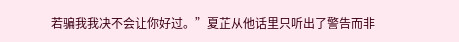若骗我我决不会让你好过。”夏芷从他话里只听出了警告而非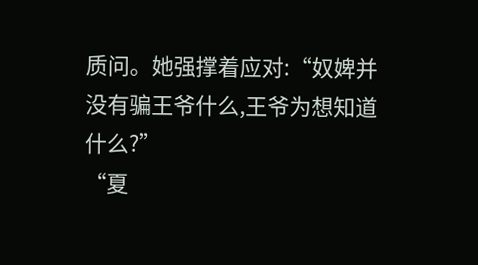质问。她强撑着应对:“奴婢并没有骗王爷什么,王爷为想知道什么?”
“夏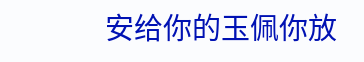安给你的玉佩你放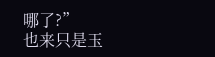哪了?”
也来只是玉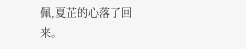佩,夏芷的心落了回来。